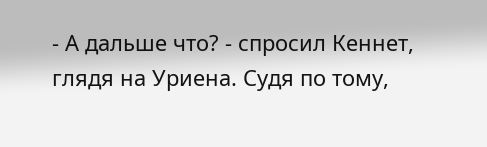- А дальше что? - спросил Кеннет, глядя на Уриена. Судя по тому,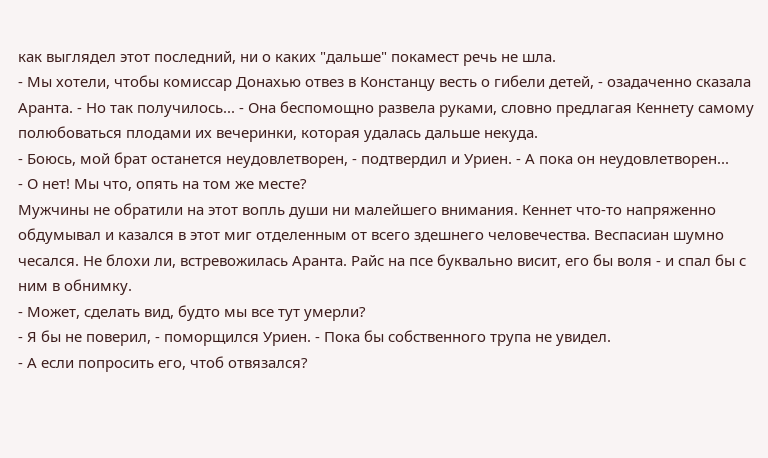как выглядел этот последний, ни о каких "дальше" покамест речь не шла.
- Мы хотели, чтобы комиссар Донахью отвез в Констанцу весть о гибели детей, - озадаченно сказала Аранта. - Но так получилось... - Она беспомощно развела руками, словно предлагая Кеннету самому полюбоваться плодами их вечеринки, которая удалась дальше некуда.
- Боюсь, мой брат останется неудовлетворен, - подтвердил и Уриен. - А пока он неудовлетворен...
- О нет! Мы что, опять на том же месте?
Мужчины не обратили на этот вопль души ни малейшего внимания. Кеннет что-то напряженно обдумывал и казался в этот миг отделенным от всего здешнего человечества. Веспасиан шумно чесался. Не блохи ли, встревожилась Аранта. Райс на псе буквально висит, его бы воля - и спал бы с ним в обнимку.
- Может, сделать вид, будто мы все тут умерли?
- Я бы не поверил, - поморщился Уриен. - Пока бы собственного трупа не увидел.
- А если попросить его, чтоб отвязался?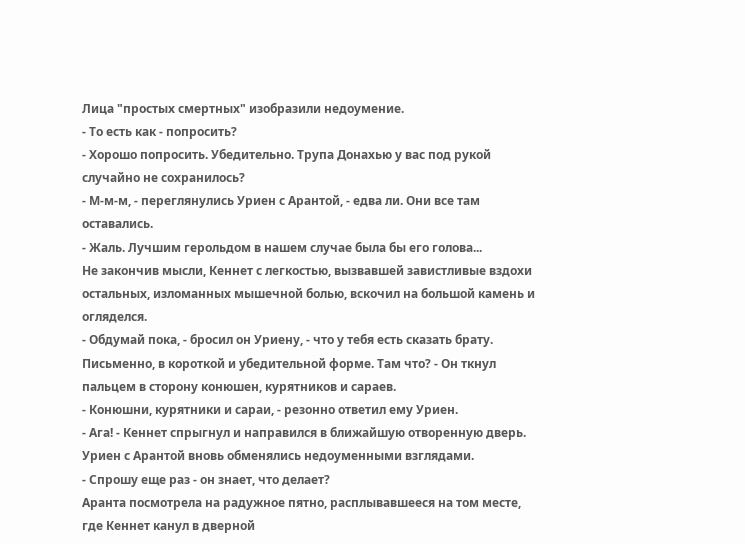Лица "простых смертных" изобразили недоумение.
- То есть как - попросить?
- Хорошо попросить. Убедительно. Трупа Донахью у вас под рукой случайно не сохранилось?
- М-м-м, - переглянулись Уриен с Арантой, - едва ли. Они все там оставались.
- Жаль. Лучшим герольдом в нашем случае была бы его голова...
Не закончив мысли, Кеннет с легкостью, вызвавшей завистливые вздохи остальных, изломанных мышечной болью, вскочил на большой камень и огляделся.
- Обдумай пока, - бросил он Уриену, - что у тебя есть сказать брату. Письменно, в короткой и убедительной форме. Там что? - Он ткнул пальцем в сторону конюшен, курятников и сараев.
- Конюшни, курятники и сараи, - резонно ответил ему Уриен.
- Ага! - Кеннет спрыгнул и направился в ближайшую отворенную дверь. Уриен с Арантой вновь обменялись недоуменными взглядами.
- Спрошу еще раз - он знает, что делает?
Аранта посмотрела на радужное пятно, расплывавшееся на том месте, где Кеннет канул в дверной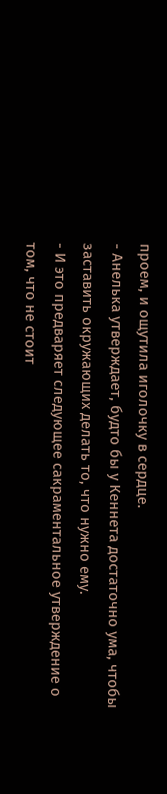проем, и ощутила иголочку в сердце.
- Анелька утверждает, будто бы у Кеннета достаточно ума, чтобы заставить окружающих делать то, что нужно ему.
- И это предваряет следующее сакраментальное утверждение о том, что не стоит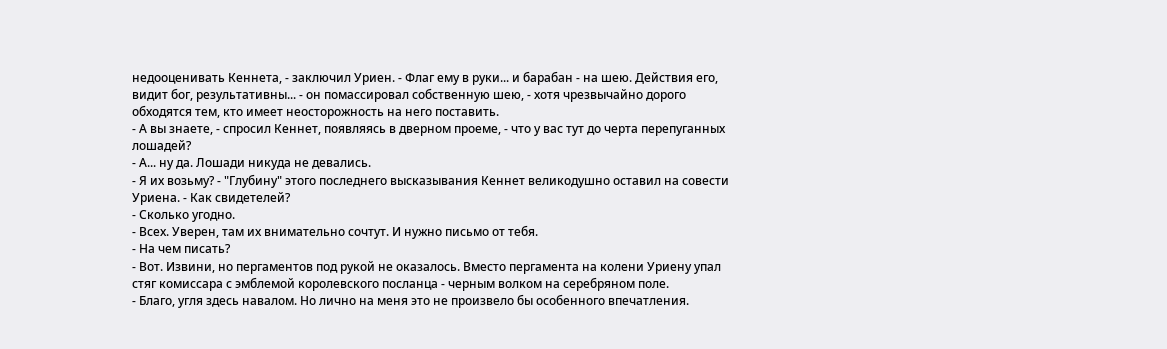недооценивать Кеннета, - заключил Уриен. - Флаг ему в руки... и барабан - на шею. Действия его, видит бог, результативны... - он помассировал собственную шею, - хотя чрезвычайно дорого обходятся тем, кто имеет неосторожность на него поставить.
- А вы знаете, - спросил Кеннет, появляясь в дверном проеме, - что у вас тут до черта перепуганных лошадей?
- А... ну да. Лошади никуда не девались.
- Я их возьму? - "Глубину" этого последнего высказывания Кеннет великодушно оставил на совести Уриена. - Как свидетелей?
- Сколько угодно.
- Всех. Уверен, там их внимательно сочтут. И нужно письмо от тебя.
- На чем писать?
- Вот. Извини, но пергаментов под рукой не оказалось. Вместо пергамента на колени Уриену упал стяг комиссара с эмблемой королевского посланца - черным волком на серебряном поле.
- Благо, угля здесь навалом. Но лично на меня это не произвело бы особенного впечатления.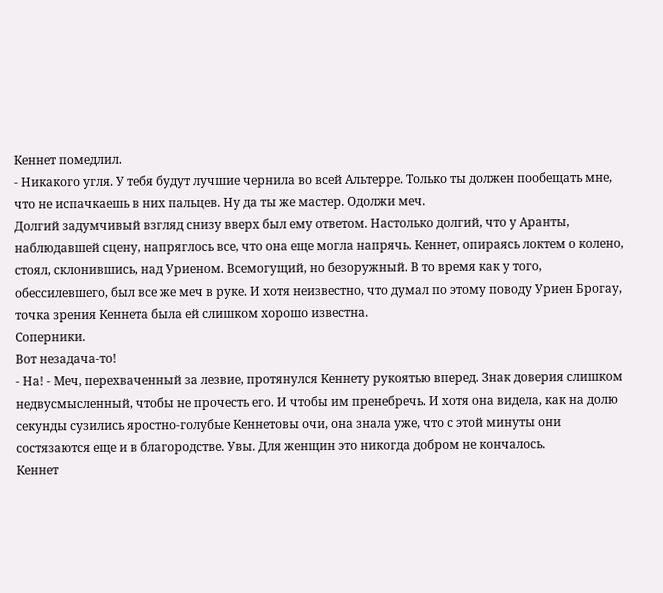Кеннет помедлил.
- Никакого угля. У тебя будут лучшие чернила во всей Альтерре. Только ты должен пообещать мне, что не испачкаешь в них пальцев. Ну да ты же мастер. Одолжи меч.
Долгий задумчивый взгляд снизу вверх был ему ответом. Настолько долгий, что у Аранты, наблюдавшей сцену, напряглось все, что она еще могла напрячь. Кеннет, опираясь локтем о колено, стоял, склонившись, над Уриеном. Всемогущий, но безоружный. В то время как у того, обессилевшего, был все же меч в руке. И хотя неизвестно, что думал по этому поводу Уриен Брогау, точка зрения Кеннета была ей слишком хорошо известна.
Соперники.
Вот незадача-то!
- На! - Меч, перехваченный за лезвие, протянулся Кеннету рукоятью вперед. Знак доверия слишком недвусмысленный, чтобы не прочесть его. И чтобы им пренебречь. И хотя она видела, как на долю секунды сузились яростно-голубые Кеннетовы очи, она знала уже, что с этой минуты они состязаются еще и в благородстве. Увы. Для женщин это никогда добром не кончалось.
Кеннет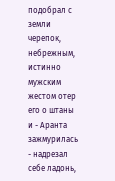подобрал с земли черепок, небрежным, истинно мужским жестом отер его о штаны и - Аранта зажмурилась - надрезал себе ладонь,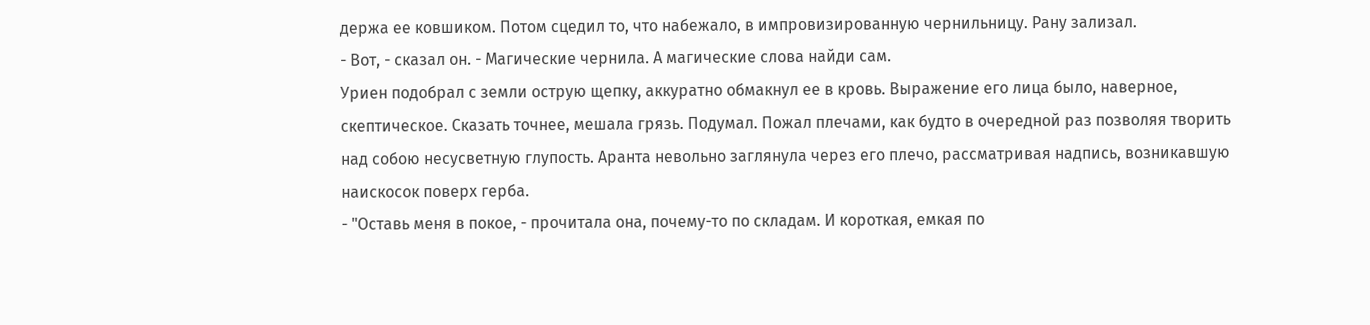держа ее ковшиком. Потом сцедил то, что набежало, в импровизированную чернильницу. Рану зализал.
- Вот, - сказал он. - Магические чернила. А магические слова найди сам.
Уриен подобрал с земли острую щепку, аккуратно обмакнул ее в кровь. Выражение его лица было, наверное, скептическое. Сказать точнее, мешала грязь. Подумал. Пожал плечами, как будто в очередной раз позволяя творить над собою несусветную глупость. Аранта невольно заглянула через его плечо, рассматривая надпись, возникавшую наискосок поверх герба.
- "Оставь меня в покое, - прочитала она, почему-то по складам. И короткая, емкая по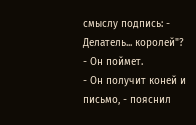смыслу подпись: - Делатель... королей"?
- Он поймет.
- Он получит коней и письмо, - пояснил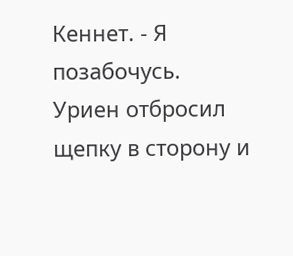Кеннет. - Я позабочусь.
Уриен отбросил щепку в сторону и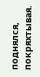поднялся, покряхтывая.